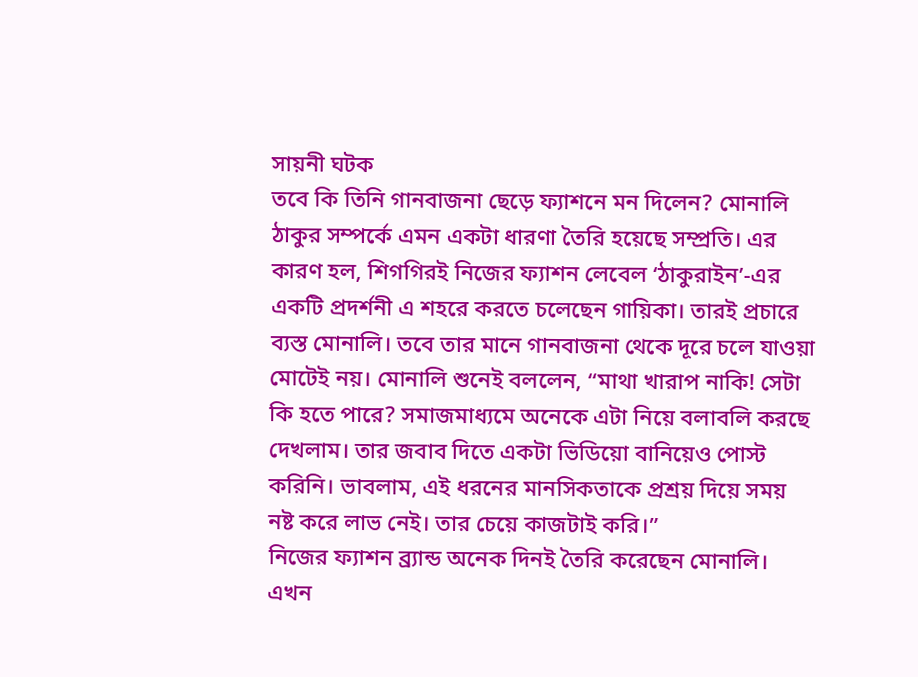সায়নী ঘটক
তবে কি তিনি গানবাজনা ছেড়ে ফ্যাশনে মন দিলেন? মোনালি ঠাকুর সম্পর্কে এমন একটা ধারণা তৈরি হয়েছে সম্প্রতি। এর কারণ হল, শিগগিরই নিজের ফ্যাশন লেবেল ‘ঠাকুরাইন’-এর একটি প্রদর্শনী এ শহরে করতে চলেছেন গায়িকা। তারই প্রচারে ব্যস্ত মোনালি। তবে তার মানে গানবাজনা থেকে দূরে চলে যাওয়া মোটেই নয়। মোনালি শুনেই বললেন, “মাথা খারাপ নাকি! সেটা কি হতে পারে? সমাজমাধ্যমে অনেকে এটা নিয়ে বলাবলি করছে দেখলাম। তার জবাব দিতে একটা ভিডিয়ো বানিয়েও পোস্ট করিনি। ভাবলাম, এই ধরনের মানসিকতাকে প্রশ্রয় দিয়ে সময় নষ্ট করে লাভ নেই। তার চেয়ে কাজটাই করি।”
নিজের ফ্যাশন ব্র্যান্ড অনেক দিনই তৈরি করেছেন মোনালি। এখন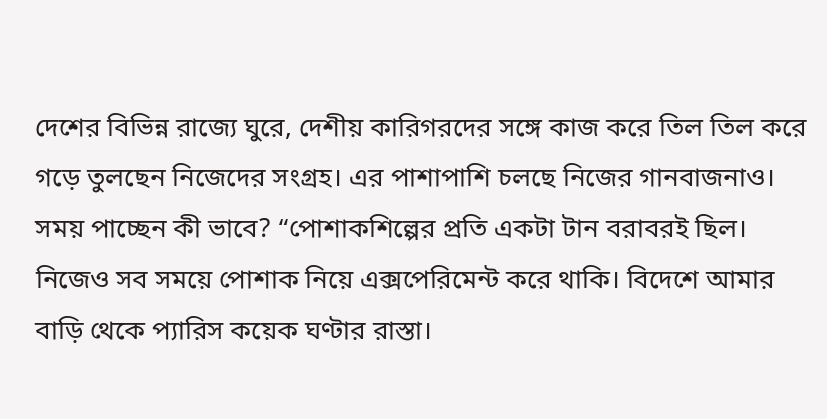দেশের বিভিন্ন রাজ্যে ঘুরে, দেশীয় কারিগরদের সঙ্গে কাজ করে তিল তিল করে গড়ে তুলছেন নিজেদের সংগ্রহ। এর পাশাপাশি চলছে নিজের গানবাজনাও। সময় পাচ্ছেন কী ভাবে? “পোশাকশিল্পের প্রতি একটা টান বরাবরই ছিল। নিজেও সব সময়ে পোশাক নিয়ে এক্সপেরিমেন্ট করে থাকি। বিদেশে আমার বাড়ি থেকে প্যারিস কয়েক ঘণ্টার রাস্তা।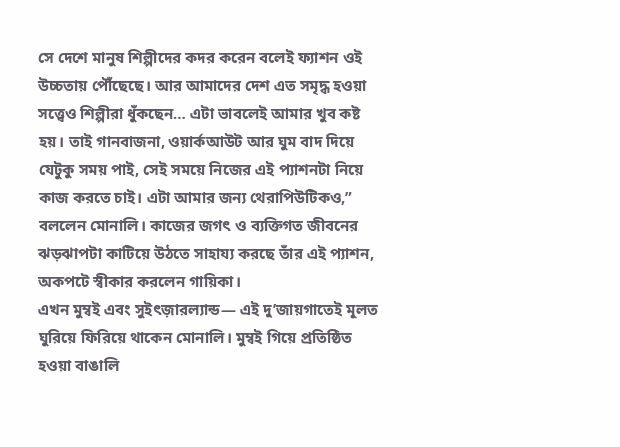সে দেশে মানুষ শিল্পীদের কদর করেন বলেই ফ্যাশন ওই উচ্চতায় পৌঁছেছে। আর আমাদের দেশ এত সমৃদ্ধ হওয়া সত্ত্বেও শিল্পীরা ধুঁকছেন… এটা ভাবলেই আমার খুব কষ্ট হয়। তাই গানবাজনা, ওয়ার্কআউট আর ঘুম বাদ দিয়ে যেটুকু সময় পাই, সেই সময়ে নিজের এই প্যাশনটা নিয়ে কাজ করতে চাই। এটা আমার জন্য থেরাপিউটিকও,” বললেন মোনালি। কাজের জগৎ ও ব্যক্তিগত জীবনের ঝড়ঝাপটা কাটিয়ে উঠতে সাহায্য করছে তাঁর এই প্যাশন, অকপটে স্বীকার করলেন গায়িকা।
এখন মুম্বই এবং সুইৎজ়ারল্যান্ড— এই দু’জায়গাতেই মূলত ঘুরিয়ে ফিরিয়ে থাকেন মোনালি। মুম্বই গিয়ে প্রতিষ্ঠিত হওয়া বাঙালি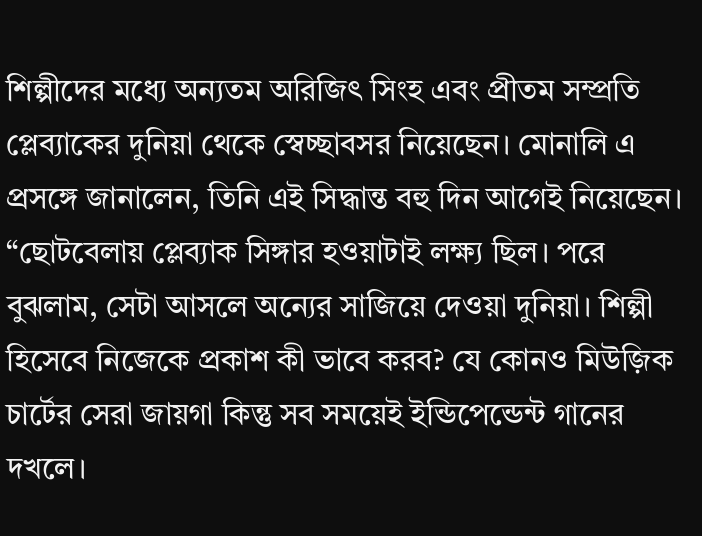শিল্পীদের মধ্যে অন্যতম অরিজিৎ সিংহ এবং প্রীতম সম্প্রতি প্লেব্যাকের দুনিয়া থেকে স্বেচ্ছাবসর নিয়েছেন। মোনালি এ প্রসঙ্গে জানালেন, তিনি এই সিদ্ধান্ত বহু দিন আগেই নিয়েছেন। “ছোটবেলায় প্লেব্যাক সিঙ্গার হওয়াটাই লক্ষ্য ছিল। পরে বুঝলাম, সেটা আসলে অন্যের সাজিয়ে দেওয়া দুনিয়া। শিল্পী হিসেবে নিজেকে প্রকাশ কী ভাবে করব? যে কোনও মিউজ়িক চার্টের সেরা জায়গা কিন্তু সব সময়েই ইন্ডিপেন্ডেন্ট গানের দখলে।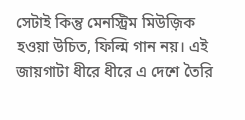সেটাই কিন্তু মেনস্ট্রিম মিউজ়িক হওয়া উচিত, ফিল্মি গান নয়। এই জায়গাটা ধীরে ধীরে এ দেশে তৈরি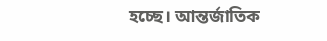হচ্ছে। আন্তর্জাতিক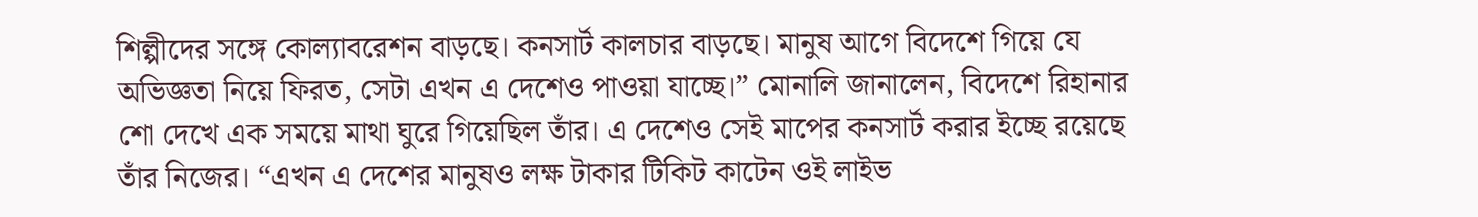শিল্পীদের সঙ্গে কোল্যাবরেশন বাড়ছে। কনসার্ট কালচার বাড়ছে। মানুষ আগে বিদেশে গিয়ে যে অভিজ্ঞতা নিয়ে ফিরত, সেটা এখন এ দেশেও পাওয়া যাচ্ছে।” মোনালি জানালেন, বিদেশে রিহানার শো দেখে এক সময়ে মাথা ঘুরে গিয়েছিল তাঁর। এ দেশেও সেই মাপের কনসার্ট করার ইচ্ছে রয়েছে তাঁর নিজের। “এখন এ দেশের মানুষও লক্ষ টাকার টিকিট কাটেন ওই লাইভ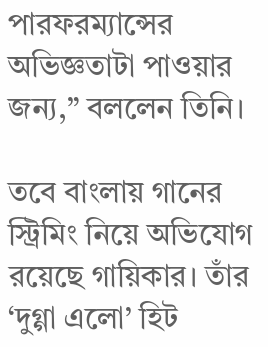পারফরম্যান্সের অভিজ্ঞতাটা পাওয়ার জন্য,” বললেন তিনি।

তবে বাংলায় গানের স্ট্রিমিং নিয়ে অভিযোগ রয়েছে গায়িকার। তাঁর ‘দুগ্গা এলো’ হিট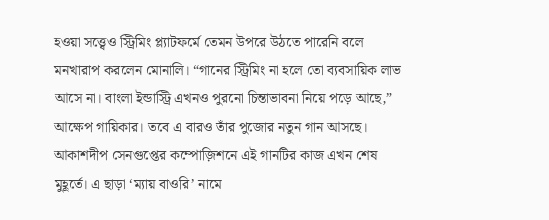হওয়া সত্ত্বেও স্ট্রিমিং প্ল্যাটফর্মে তেমন উপরে উঠতে পারেনি বলে মনখারাপ করলেন মোনালি। “গানের স্ট্রিমিং না হলে তো ব্যবসায়িক লাভ আসে না। বাংলা ইন্ডাস্ট্রি এখনও পুরনো চিন্তাভাবনা নিয়ে পড়ে আছে,” আক্ষেপ গায়িকার। তবে এ বারও তাঁর পুজোর নতুন গান আসছে। আকাশদীপ সেনগুপ্তের কম্পোজ়িশনে এই গানটির কাজ এখন শেষ মুহূর্তে। এ ছাড়া ‘ম্যায় বাওরি’ নামে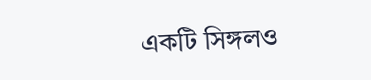একটি সিঙ্গলও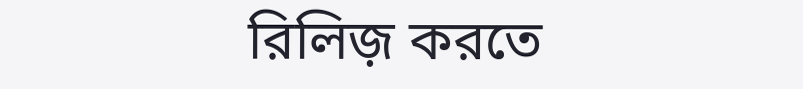রিলিজ় করতে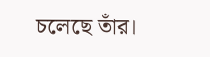চলেছে তাঁর।